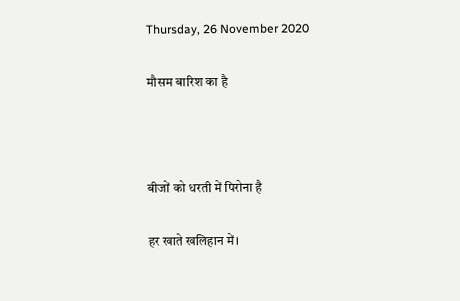Thursday, 26 November 2020

मौसम बारिश का है



बीजों को धरती में पिरोना है

हर खाते खलिहान में।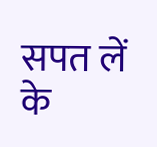सपत लें के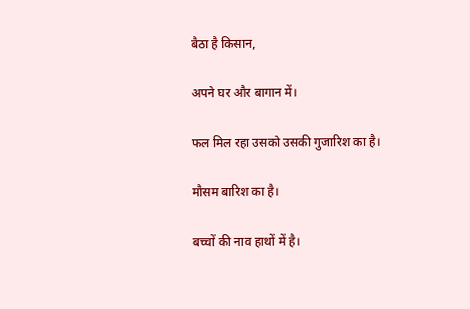बैठा है किसान,

अपने घर और बागान में।

फल मिल रहा उसको उसकी गुजारिश का है।

मौसम बारिश का है।

बच्चों की नाव हाथों में है।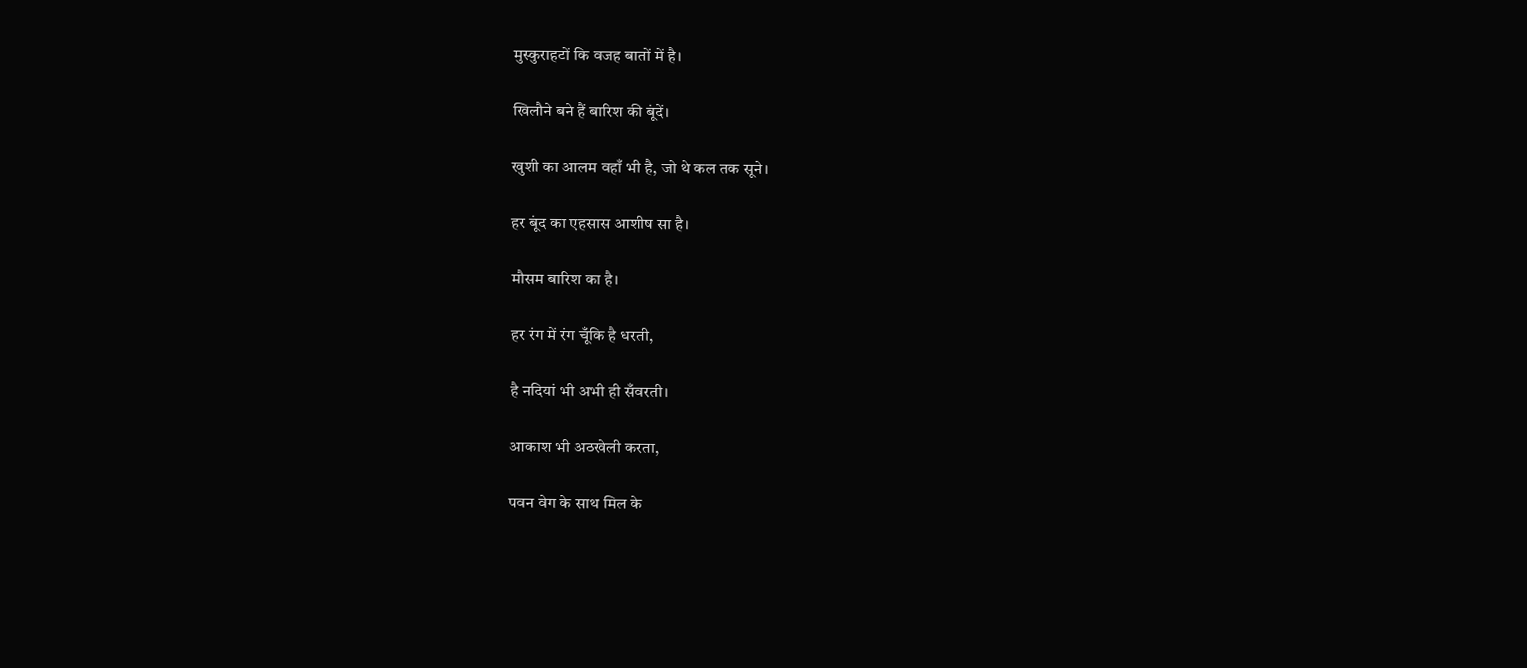मुस्कुराहटों कि वजह बातों में है।

खिलौने बने हैं बारिश की बूंदें।

खुशी का आलम वहाँ भी है, जो थे कल तक सूने।

हर बूंद का एहसास आशीष सा है।

मौसम बारिश का है।

हर रंग में रंग चूँकि है धरती,

है नदियां भी अभी ही सँवरती।

आकाश भी अठखेली करता,

पवन वेग के साथ मिल के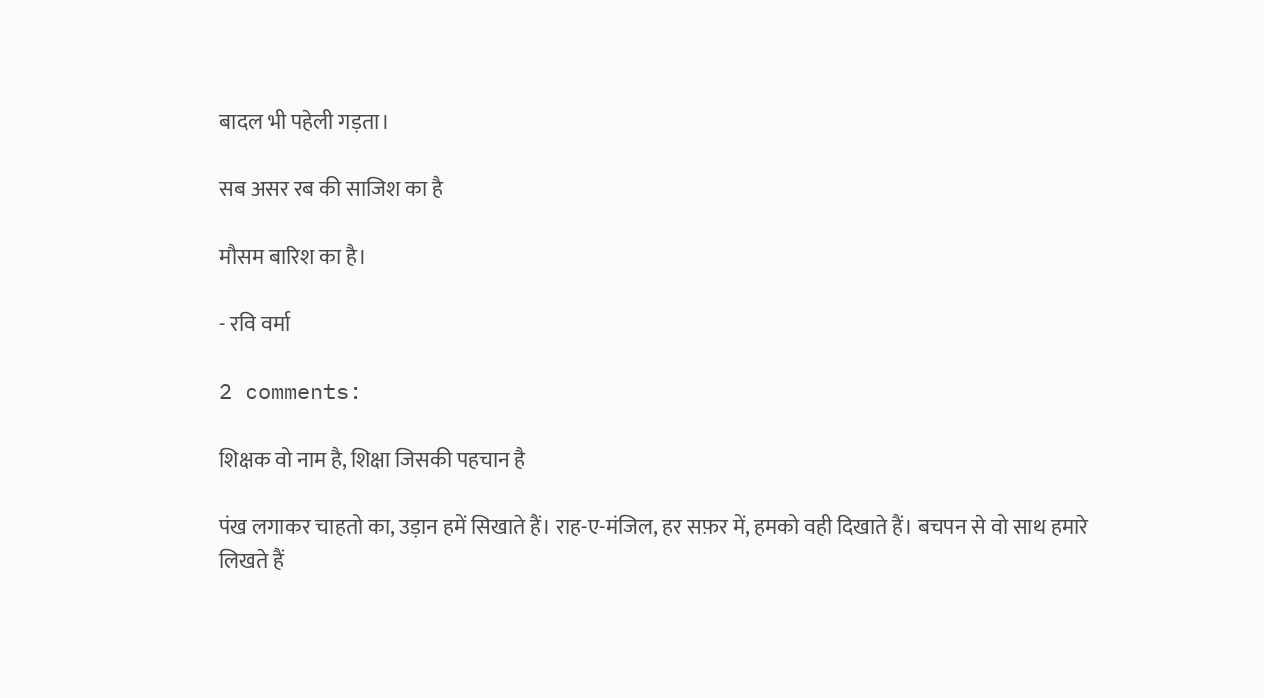बादल भी पहेली गड़ता।

सब असर रब की साजिश का है

मौसम बारिश का है।

- रवि वर्मा

2 comments:

शिक्षक वो नाम है, शिक्षा जिसकी पहचान है

पंख लगाकर चाहतो का, उड़ान हमें सिखाते हैं। राह-ए-मंजिल, हर सफ़र में, हमको वही दिखाते हैं। बचपन से वो साथ हमारे लिखते हैं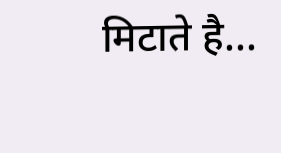मिटाते है...